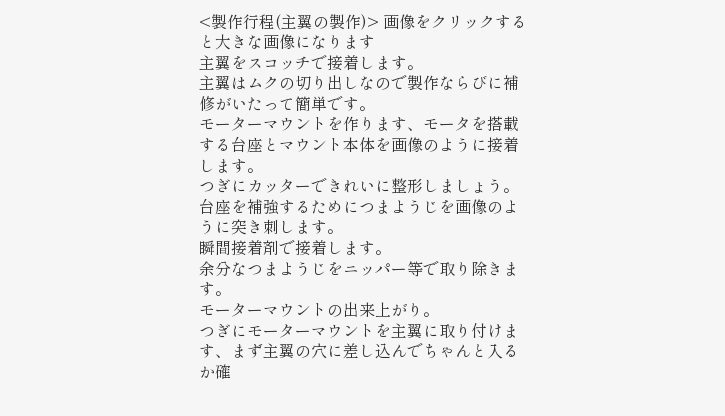<製作行程(主翼の製作)> 画像をクリックすると大きな画像になります
主翼をスコッチで接着します。
主翼はムクの切り出しなので製作ならびに補修がいたって簡単です。
モーターマウントを作ります、モータを搭載する台座とマウント本体を画像のように接着します。
つぎにカッターできれいに整形しましょう。
台座を補強するためにつまようじを画像のように突き刺します。
瞬間接着剤で接着します。
余分なつまようじをニッパー等で取り除きます。
モーターマウントの出来上がり。
つぎにモーターマウントを主翼に取り付けます、まず主翼の穴に差し込んでちゃんと入るか確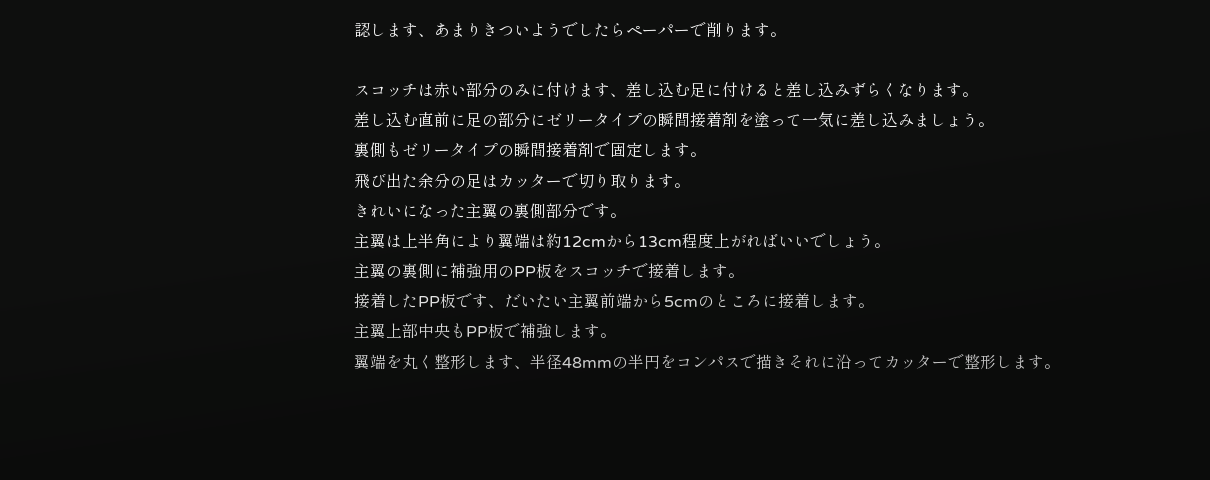認します、あまりきついようでしたらペーパーで削ります。

スコッチは赤い部分のみに付けます、差し込む足に付けると差し込みずらくなります。
差し込む直前に足の部分にゼリータイプの瞬間接着剤を塗って一気に差し込みましょう。
裏側もゼリータイプの瞬間接着剤で固定します。
飛び出た余分の足はカッターで切り取ります。
きれいになった主翼の裏側部分です。
主翼は上半角により翼端は約12cmから13cm程度上がればいいでしょう。
主翼の裏側に補強用のPP板をスコッチで接着します。
接着したPP板です、だいたい主翼前端から5cmのところに接着します。
主翼上部中央もPP板で補強します。
翼端を丸く整形します、半径48mmの半円をコンパスで描きそれに沿ってカッターで整形します。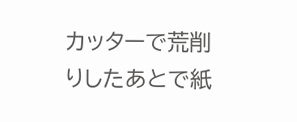カッターで荒削りしたあとで紙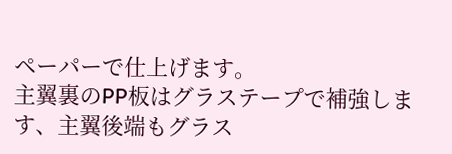ペーパーで仕上げます。
主翼裏のPP板はグラステープで補強します、主翼後端もグラス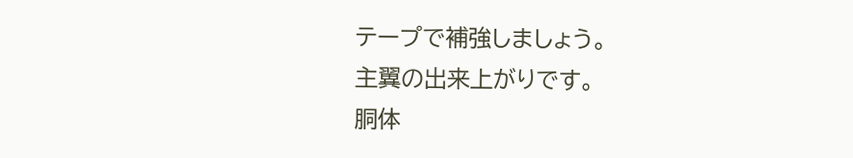テープで補強しましょう。
主翼の出来上がりです。
胴体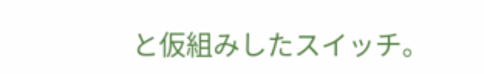と仮組みしたスイッチ。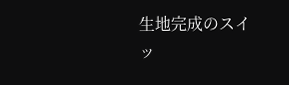生地完成のスイッ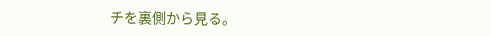チを裏側から見る。